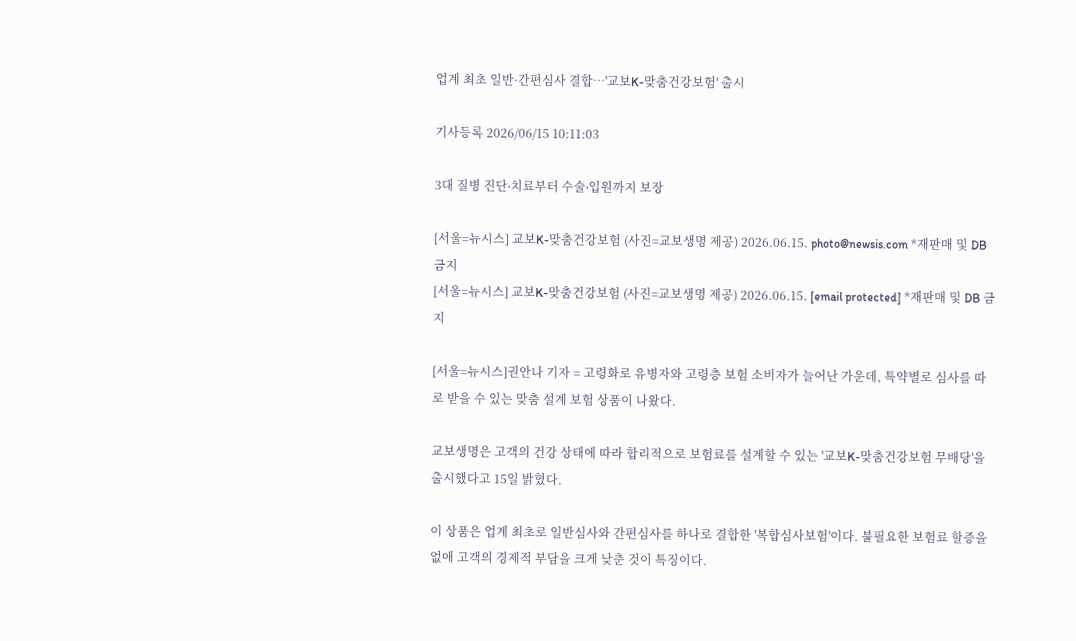업계 최초 일반·간편심사 결합…'교보K-맞춤건강보험' 출시

기사등록 2026/06/15 10:11:03

3대 질병 진단∙치료부터 수술∙입원까지 보장

[서울=뉴시스] 교보K-맞춤건강보험 (사진=교보생명 제공) 2026.06.15. photo@newsis.com *재판매 및 DB 금지
[서울=뉴시스] 교보K-맞춤건강보험 (사진=교보생명 제공) 2026.06.15. [email protected] *재판매 및 DB 금지

[서울=뉴시스]권안나 기자 = 고령화로 유병자와 고령층 보험 소비자가 늘어난 가운데, 특약별로 심사를 따로 받을 수 있는 맞춤 설계 보험 상품이 나왔다.

교보생명은 고객의 건강 상태에 따라 합리적으로 보험료를 설계할 수 있는 '교보K-맞춤건강보험 무배당'을 출시했다고 15일 밝혔다.

이 상품은 업계 최초로 일반심사와 간편심사를 하나로 결합한 '복합심사보험'이다. 불필요한 보험료 할증을 없애 고객의 경제적 부담을 크게 낮춘 것이 특징이다.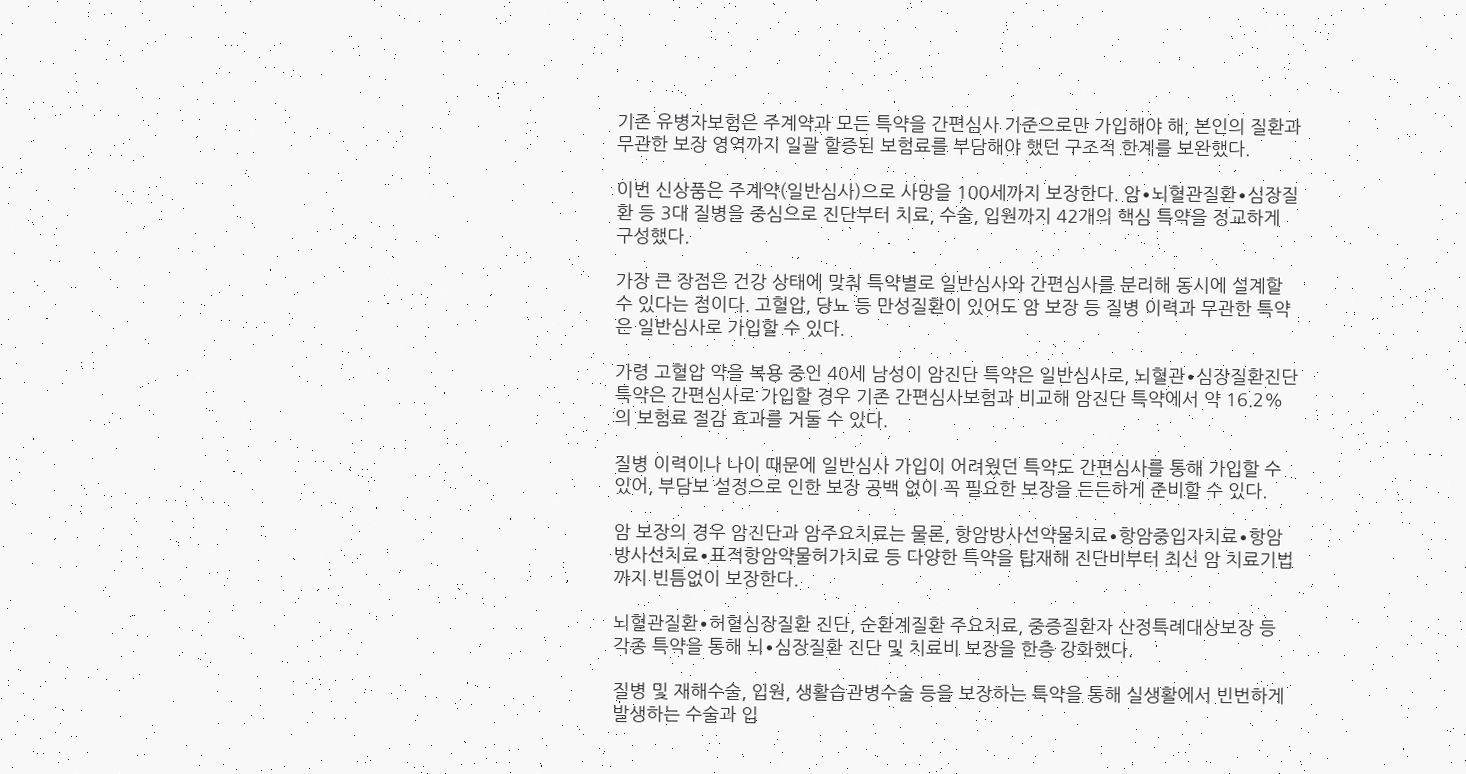기존 유병자보험은 주계약과 모든 특약을 간편심사 기준으로만 가입해야 해, 본인의 질환과 무관한 보장 영역까지 일괄 할증된 보험료를 부담해야 했던 구조적 한계를 보완했다.

이번 신상품은 주계약(일반심사)으로 사망을 100세까지 보장한다. 암∙뇌혈관질환∙심장질환 등 3대 질병을 중심으로 진단부터 치료, 수술, 입원까지 42개의 핵심 특약을 정교하게 구성했다.

가장 큰 장점은 건강 상태에 맞춰 특약별로 일반심사와 간편심사를 분리해 동시에 설계할 수 있다는 점이다. 고혈압, 당뇨 등 만성질환이 있어도 암 보장 등 질병 이력과 무관한 특약은 일반심사로 가입할 수 있다.

가령 고혈압 약을 복용 중인 40세 남성이 암진단 특약은 일반심사로, 뇌혈관∙심장질환진단 특약은 간편심사로 가입할 경우 기존 간편심사보험과 비교해 암진단 특약에서 약 16.2%의 보험료 절감 효과를 거둘 수 있다.

질병 이력이나 나이 때문에 일반심사 가입이 어려웠던 특약도 간편심사를 통해 가입할 수 있어, 부담보 설정으로 인한 보장 공백 없이 꼭 필요한 보장을 든든하게 준비할 수 있다.

암 보장의 경우 암진단과 암주요치료는 물론, 항암방사선약물치료∙항암중입자치료∙항암방사선치료∙표적항암약물허가치료 등 다양한 특약을 탑재해 진단비부터 최신 암 치료기법까지 빈틈없이 보장한다.

뇌혈관질환∙허혈심장질환 진단, 순환계질환 주요치료, 중증질환자 산정특례대상보장 등 각종 특약을 통해 뇌∙심장질환 진단 및 치료비 보장을 한층 강화했다.

질병 및 재해수술, 입원, 생활습관병수술 등을 보장하는 특약을 통해 실생활에서 빈번하게 발생하는 수술과 입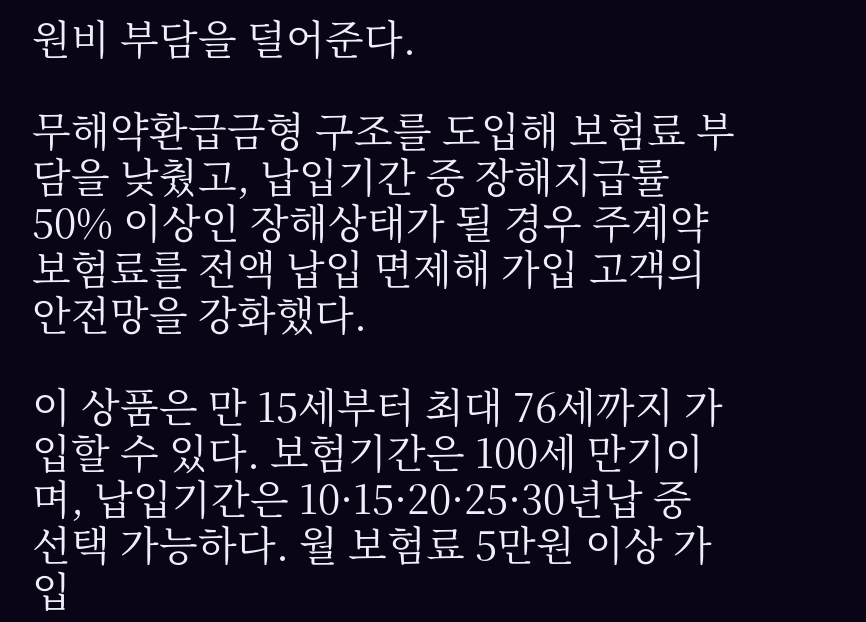원비 부담을 덜어준다.

무해약환급금형 구조를 도입해 보험료 부담을 낮췄고, 납입기간 중 장해지급률 50% 이상인 장해상태가 될 경우 주계약 보험료를 전액 납입 면제해 가입 고객의 안전망을 강화했다.

이 상품은 만 15세부터 최대 76세까지 가입할 수 있다. 보험기간은 100세 만기이며, 납입기간은 10·15·20·25·30년납 중 선택 가능하다. 월 보험료 5만원 이상 가입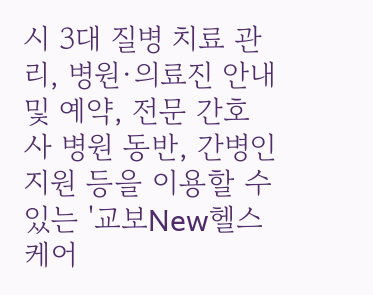시 3대 질병 치료 관리, 병원∙의료진 안내 및 예약, 전문 간호사 병원 동반, 간병인 지원 등을 이용할 수 있는 '교보New헬스케어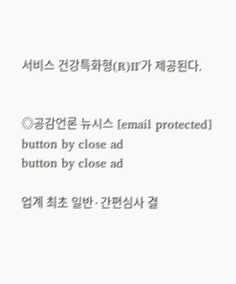서비스 건강특화형(R)II'가 제공된다.


◎공감언론 뉴시스 [email protected]
button by close ad
button by close ad

업계 최초 일반·간편심사 결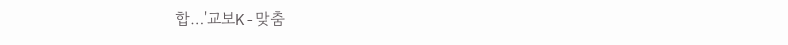합…'교보K-맞춤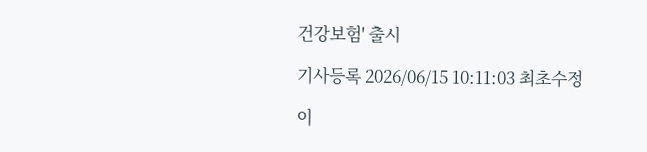건강보험' 출시

기사등록 2026/06/15 10:11:03 최초수정

이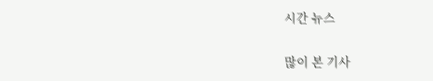시간 뉴스

많이 본 기사